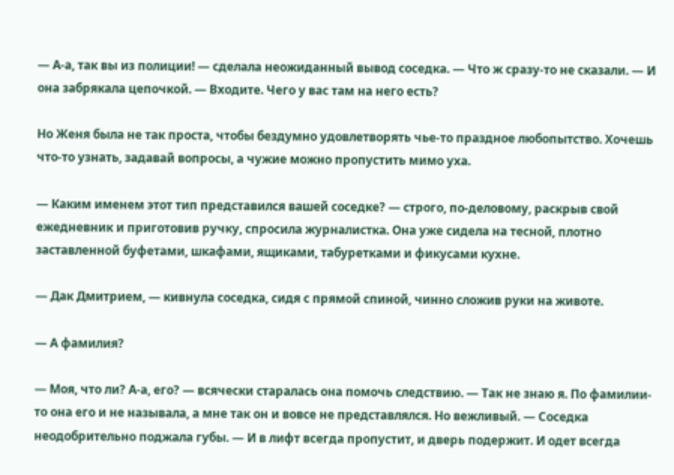— А-а, так вы из полиции! — сделала неожиданный вывод соседка. — Что ж сразу-то не сказали. — И она забрякала цепочкой. — Входите. Чего у вас там на него есть?

Но Женя была не так проста, чтобы бездумно удовлетворять чье-то праздное любопытство. Хочешь что-то узнать, задавай вопросы, а чужие можно пропустить мимо уха.

— Каким именем этот тип представился вашей соседке? — строго, по-деловому, раскрыв свой ежедневник и приготовив ручку, спросила журналистка. Она уже сидела на тесной, плотно заставленной буфетами, шкафами, ящиками, табуретками и фикусами кухне.

— Дак Дмитрием, — кивнула соседка, сидя с прямой спиной, чинно сложив руки на животе.

— А фамилия?

— Моя, что ли? А-а, его? — всячески старалась она помочь следствию. — Так не знаю я. По фамилии-то она его и не называла, а мне так он и вовсе не представлялся. Но вежливый. — Соседка неодобрительно поджала губы. — И в лифт всегда пропустит, и дверь подержит. И одет всегда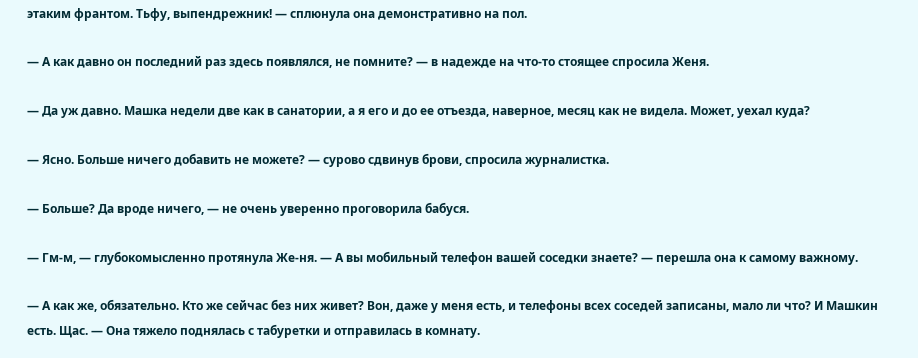этаким франтом. Тьфу, выпендрежник! — сплюнула она демонстративно на пол.

— А как давно он последний раз здесь появлялся, не помните? — в надежде на что-то стоящее спросила Женя.

— Да уж давно. Машка недели две как в санатории, а я его и до ее отъезда, наверное, месяц как не видела. Может, уехал куда?

— Ясно. Больше ничего добавить не можете? — сурово сдвинув брови, спросила журналистка.

— Больше? Да вроде ничего, — не очень уверенно проговорила бабуся.

— Гм-м, — глубокомысленно протянула Же-ня. — А вы мобильный телефон вашей соседки знаете? — перешла она к самому важному.

— А как же, обязательно. Кто же сейчас без них живет? Вон, даже у меня есть, и телефоны всех соседей записаны, мало ли что? И Машкин есть. Щас. — Она тяжело поднялась с табуретки и отправилась в комнату.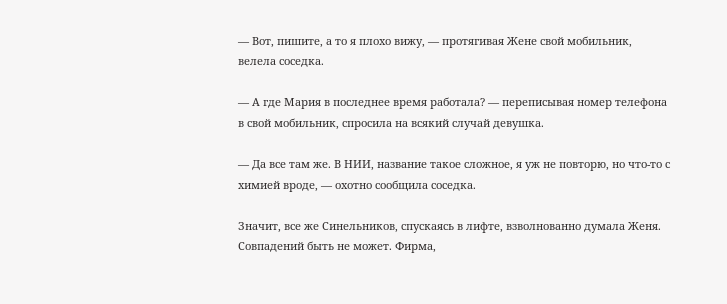— Вот, пишите, а то я плохо вижу, — протягивая Жене свой мобильник, велела соседка.

— А где Мария в последнее время работала? — переписывая номер телефона в свой мобильник, спросила на всякий случай девушка.

— Да все там же. В НИИ, название такое сложное, я уж не повторю, но что-то с химией вроде, — охотно сообщила соседка.

Значит, все же Синельников, спускаясь в лифте, взволнованно думала Женя. Совпадений быть не может. Фирма,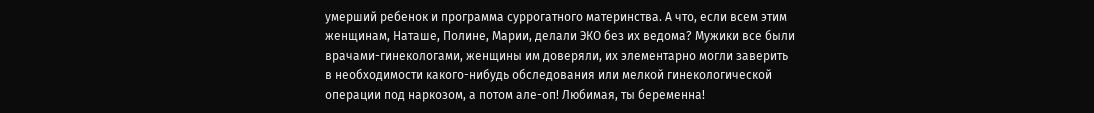умерший ребенок и программа суррогатного материнства. А что, если всем этим женщинам, Наташе, Полине, Марии, делали ЭКО без их ведома? Мужики все были врачами-гинекологами, женщины им доверяли, их элементарно могли заверить в необходимости какого-нибудь обследования или мелкой гинекологической операции под наркозом, а потом але-оп! Любимая, ты беременна!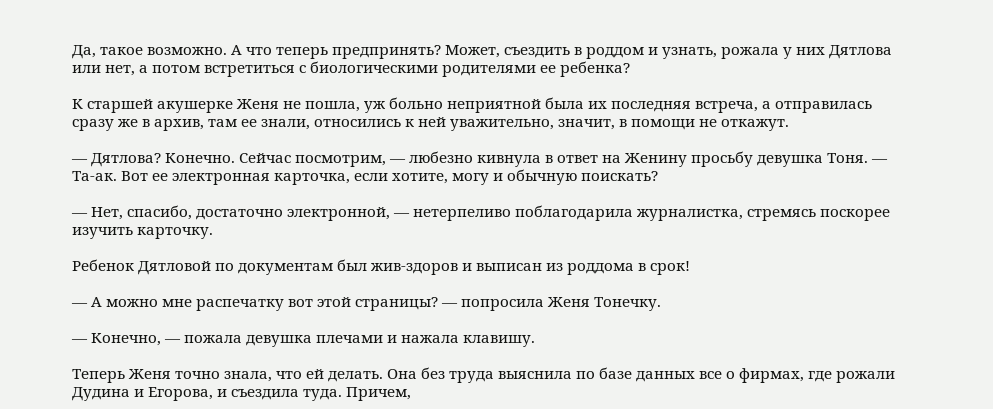Да, такое возможно. А что теперь предпринять? Может, съездить в роддом и узнать, рожала у них Дятлова или нет, а потом встретиться с биологическими родителями ее ребенка?

К старшей акушерке Женя не пошла, уж больно неприятной была их последняя встреча, а отправилась сразу же в архив, там ее знали, относились к ней уважительно, значит, в помощи не откажут.

— Дятлова? Конечно. Сейчас посмотрим, — любезно кивнула в ответ на Женину просьбу девушка Тоня. — Та-ак. Вот ее электронная карточка, если хотите, могу и обычную поискать?

— Нет, спасибо, достаточно электронной, — нетерпеливо поблагодарила журналистка, стремясь поскорее изучить карточку.

Ребенок Дятловой по документам был жив-здоров и выписан из роддома в срок!

— А можно мне распечатку вот этой страницы? — попросила Женя Тонечку.

— Конечно, — пожала девушка плечами и нажала клавишу.

Теперь Женя точно знала, что ей делать. Она без труда выяснила по базе данных все о фирмах, где рожали Дудина и Егорова, и съездила туда. Причем,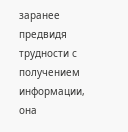заранее предвидя трудности с получением информации, она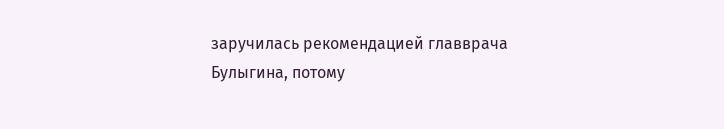заручилась рекомендацией главврача Булыгина, потому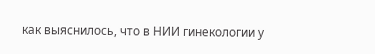как выяснилось, что в НИИ гинекологии у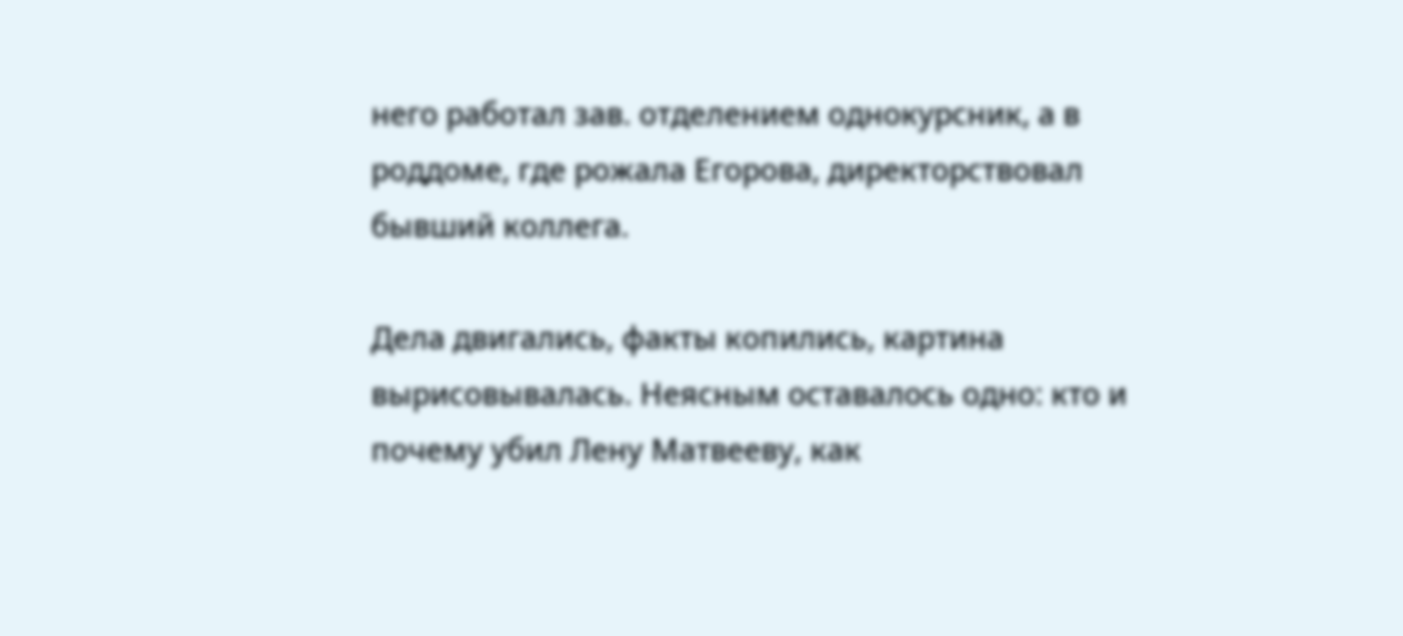него работал зав. отделением однокурсник, а в роддоме, где рожала Егорова, директорствовал бывший коллега.

Дела двигались, факты копились, картина вырисовывалась. Неясным оставалось одно: кто и почему убил Лену Матвееву, как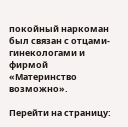покойный наркоман был связан с отцами-гинекологами и фирмой «Материнство возможно».

Перейти на страницу: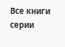Все книги серии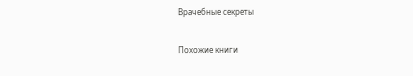Врачебные секреты

Похожие книги